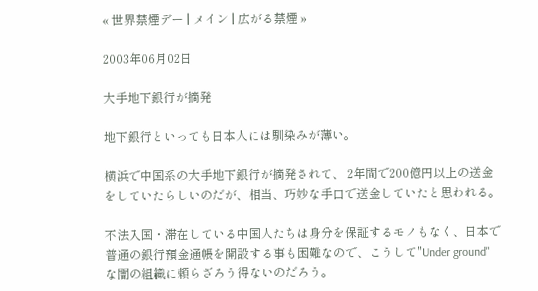« 世界禁煙デー | メイン | 広がる禁煙 »

2003年06月02日

大手地下銀行が摘発

地下銀行といっても日本人には馴染みが薄い。

横浜で中国系の大手地下銀行が摘発されて、 2年間で200億円以上の送金をしていたらしいのだが、相当、巧妙な手口で送金していたと思われる。

不法入国・滞在している中国人たちは身分を保証するモノもなく、日本で普通の銀行預金通帳を開設する事も困難なので、こうして"Under ground" な闇の組織に頼らざろう得ないのだろう。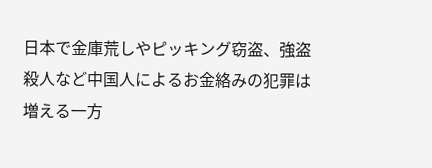日本で金庫荒しやピッキング窃盗、強盗殺人など中国人によるお金絡みの犯罪は増える一方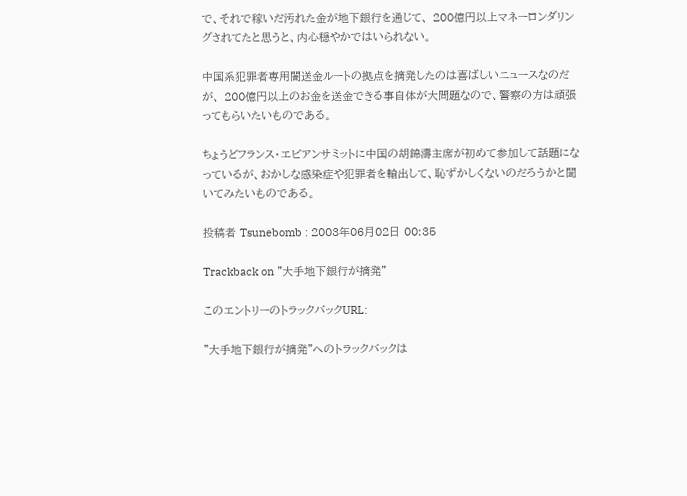で、それで稼いだ汚れた金が地下銀行を通じて、 200億円以上マネーロンダリングされてたと思うと、内心穏やかではいられない。

中国系犯罪者専用闇送金ルートの拠点を摘発したのは喜ばしいニュースなのだが、 200億円以上のお金を送金できる事自体が大問題なので、警察の方は頑張ってもらいたいものである。

ちょうどフランス・エビアンサミットに中国の胡錦濤主席が初めて参加して話題になっているが、おかしな感染症や犯罪者を輸出して、恥ずかしくないのだろうかと聞いてみたいものである。

投稿者 Tsunebomb : 2003年06月02日 00:35

Trackback on "大手地下銀行が摘発"

このエントリーのトラックバックURL:

"大手地下銀行が摘発"へのトラックバックは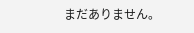まだありません。